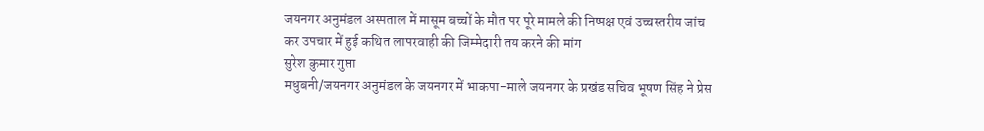जयनगर अनुमंडल अस्पताल में मासूम बच्चों के मौत पर पूरे मामले की निष्पक्ष एवं उच्चस्तरीय जांच कर उपचार में हुई कथित लापरवाही की जिम्मेदारी तय करने की मांग
सुरेश कुमार गुप्ता
मधुबनी/जयनगर अनुमंडल के जयनगर में भाकपा-माले जयनगर के प्रखंड सचिव भूषण सिंह ने प्रेस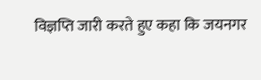विज्ञप्ति जारी करते हुए कहा कि जयनगर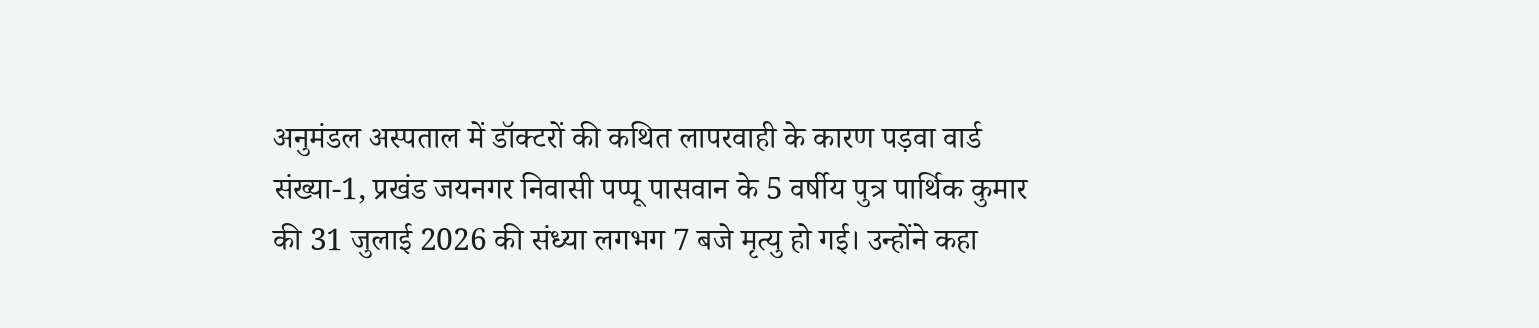अनुमंडल अस्पताल में डॉक्टरों की कथित लापरवाही के कारण पड़वा वार्ड संख्या-1, प्रखंड जयनगर निवासी पप्पू पासवान के 5 वर्षीय पुत्र पार्थिक कुमार की 31 जुलाई 2026 की संध्या लगभग 7 बजे मृत्यु हो गई। उन्होंने कहा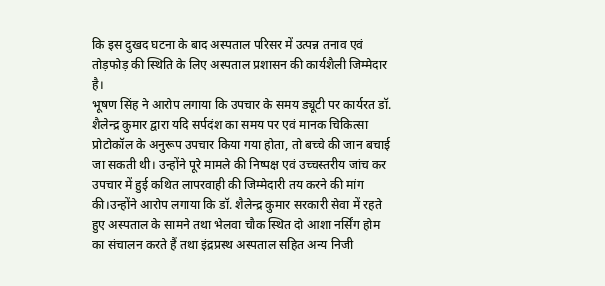कि इस दुखद घटना के बाद अस्पताल परिसर में उत्पन्न तनाव एवं तोड़फोड़ की स्थिति के लिए अस्पताल प्रशासन की कार्यशैली जिम्मेदार है।
भूषण सिंह ने आरोप लगाया कि उपचार के समय ड्यूटी पर कार्यरत डॉ. शैलेन्द्र कुमार द्वारा यदि सर्पदंश का समय पर एवं मानक चिकित्सा प्रोटोकॉल के अनुरूप उपचार किया गया होता, तो बच्चे की जान बचाई जा सकती थी। उन्होंने पूरे मामले की निष्पक्ष एवं उच्चस्तरीय जांच कर उपचार में हुई कथित लापरवाही की जिम्मेदारी तय करने की मांग की।उन्होंने आरोप लगाया कि डॉ. शैलेन्द्र कुमार सरकारी सेवा में रहते हुए अस्पताल के सामने तथा भेलवा चौक स्थित दो आशा नर्सिंग होम का संचालन करते हैं तथा इंद्रप्रस्थ अस्पताल सहित अन्य निजी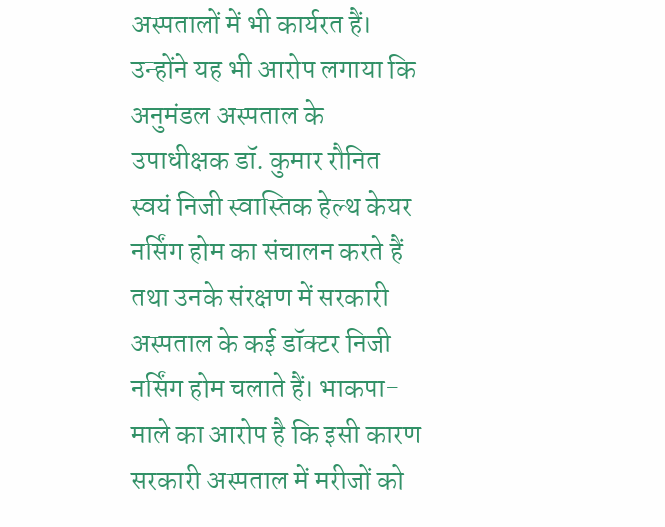अस्पतालों में भी कार्यरत हैं। उन्होंने यह भी आरोप लगाया कि अनुमंडल अस्पताल के उपाधीक्षक डॉ. कुमार रौनित स्वयं निजी स्वास्तिक हेल्थ केयर नर्सिंग होम का संचालन करते हैं तथा उनके संरक्षण में सरकारी अस्पताल के कई डॉक्टर निजी नर्सिंग होम चलाते हैं। भाकपा-माले का आरोप है कि इसी कारण सरकारी अस्पताल में मरीजों को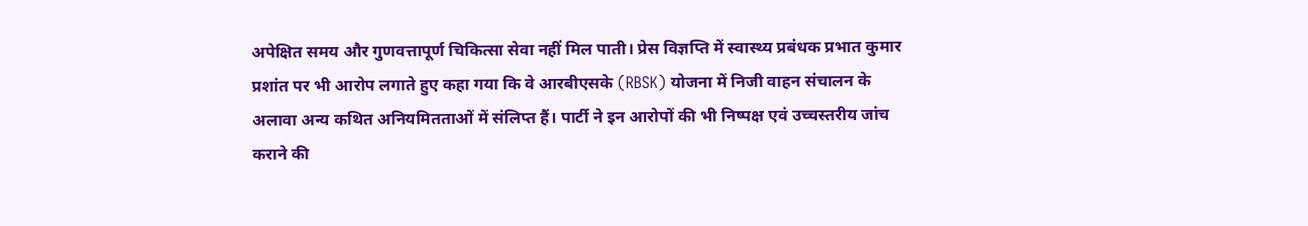अपेक्षित समय और गुणवत्तापूर्ण चिकित्सा सेवा नहीं मिल पाती। प्रेस विज्ञप्ति में स्वास्थ्य प्रबंधक प्रभात कुमार प्रशांत पर भी आरोप लगाते हुए कहा गया कि वे आरबीएसके (RBSK) योजना में निजी वाहन संचालन के अलावा अन्य कथित अनियमितताओं में संलिप्त हैं। पार्टी ने इन आरोपों की भी निष्पक्ष एवं उच्चस्तरीय जांच कराने की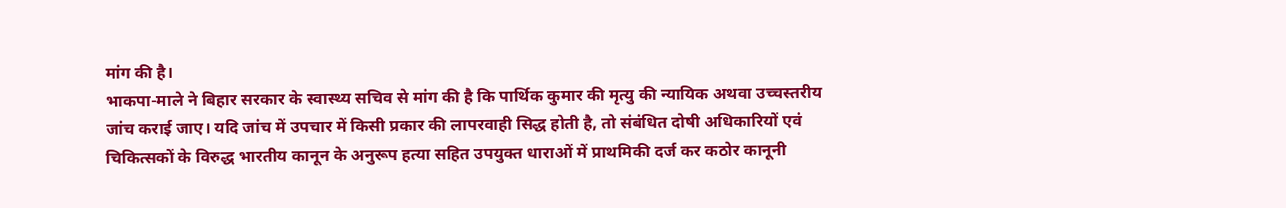मांग की है।
भाकपा-माले ने बिहार सरकार के स्वास्थ्य सचिव से मांग की है कि पार्थिक कुमार की मृत्यु की न्यायिक अथवा उच्चस्तरीय जांच कराई जाए। यदि जांच में उपचार में किसी प्रकार की लापरवाही सिद्ध होती है, तो संबंधित दोषी अधिकारियों एवं चिकित्सकों के विरुद्ध भारतीय कानून के अनुरूप हत्या सहित उपयुक्त धाराओं में प्राथमिकी दर्ज कर कठोर कानूनी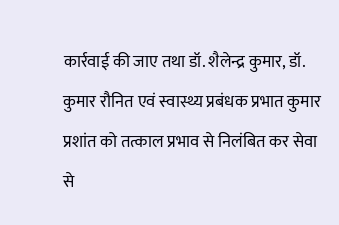कार्रवाई की जाए तथा डॉ. शैलेन्द्र कुमार, डॉ. कुमार रौनित एवं स्वास्थ्य प्रबंधक प्रभात कुमार प्रशांत को तत्काल प्रभाव से निलंबित कर सेवा से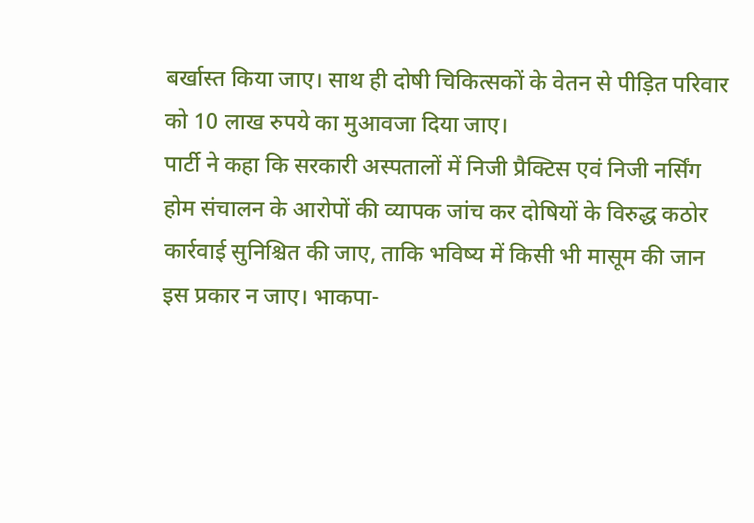बर्खास्त किया जाए। साथ ही दोषी चिकित्सकों के वेतन से पीड़ित परिवार को 10 लाख रुपये का मुआवजा दिया जाए।
पार्टी ने कहा कि सरकारी अस्पतालों में निजी प्रैक्टिस एवं निजी नर्सिंग होम संचालन के आरोपों की व्यापक जांच कर दोषियों के विरुद्ध कठोर कार्रवाई सुनिश्चित की जाए, ताकि भविष्य में किसी भी मासूम की जान इस प्रकार न जाए। भाकपा-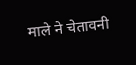माले ने चेतावनी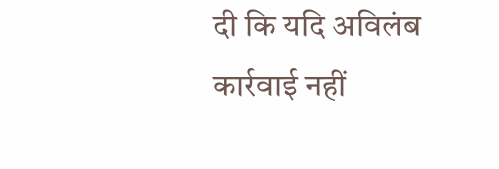दी कि यदि अविलंब कार्रवाई नहीं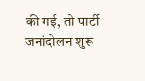की गई, तो पार्टी जनांदोलन शुरू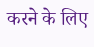करने के लिए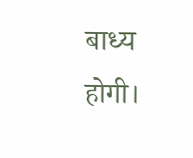बाध्य होगी।